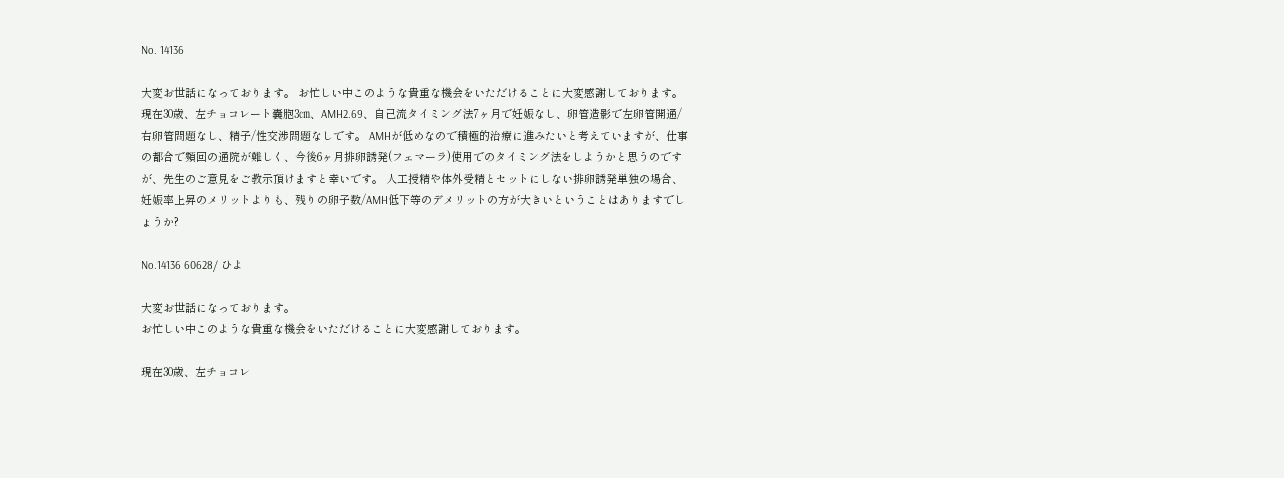No. 14136

大変お世話になっております。 お忙しい中このような貴重な機会をいただけることに大変感謝しております。 現在30歳、左チョコレート嚢胞3㎝、AMH2.69、自己流タイミング法7ヶ月で妊娠なし、卵管造影で左卵管開通/右卵管問題なし、精子/性交渉問題なしです。 AMHが低めなので積極的治療に進みたいと考えていますが、仕事の都合で頻回の通院が難しく、今後6ヶ月排卵誘発(フェマーラ)使用でのタイミング法をしようかと思うのですが、先生のご意見をご教示頂けますと幸いです。 人工授精や体外受精とセットにしない排卵誘発単独の場合、妊娠率上昇のメリットよりも、残りの卵子数/AMH低下等のデメリットの方が大きいということはありますでしょうか?

No.14136 60628/ ひよ

大変お世話になっております。
お忙しい中このような貴重な機会をいただけることに大変感謝しております。

現在30歳、左チョコレ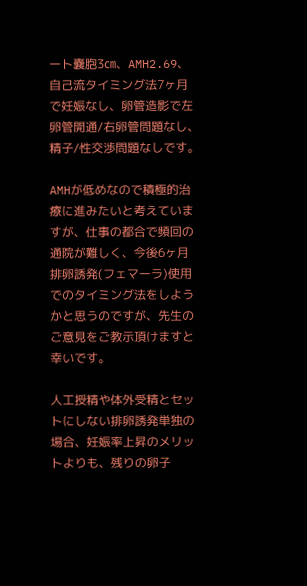ート嚢胞3㎝、AMH2.69、自己流タイミング法7ヶ月で妊娠なし、卵管造影で左卵管開通/右卵管問題なし、精子/性交渉問題なしです。

AMHが低めなので積極的治療に進みたいと考えていますが、仕事の都合で頻回の通院が難しく、今後6ヶ月排卵誘発(フェマーラ)使用でのタイミング法をしようかと思うのですが、先生のご意見をご教示頂けますと幸いです。

人工授精や体外受精とセットにしない排卵誘発単独の場合、妊娠率上昇のメリットよりも、残りの卵子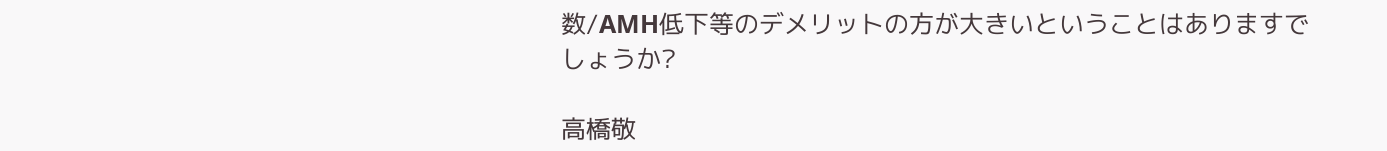数/AMH低下等のデメリットの方が大きいということはありますでしょうか?

高橋敬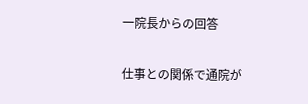一院長からの回答

仕事との関係で通院が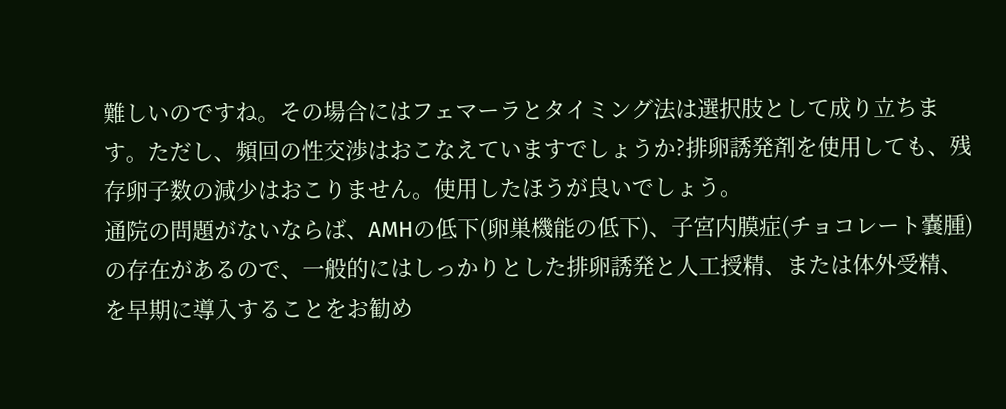難しいのですね。その場合にはフェマーラとタイミング法は選択肢として成り立ちます。ただし、頻回の性交渉はおこなえていますでしょうか?排卵誘発剤を使用しても、残存卵子数の減少はおこりません。使用したほうが良いでしょう。
通院の問題がないならば、AMHの低下(卵巣機能の低下)、子宮内膜症(チョコレート嚢腫)の存在があるので、一般的にはしっかりとした排卵誘発と人工授精、または体外受精、を早期に導入することをお勧め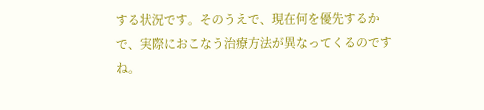する状況です。そのうえで、現在何を優先するかで、実際におこなう治療方法が異なってくるのですね。